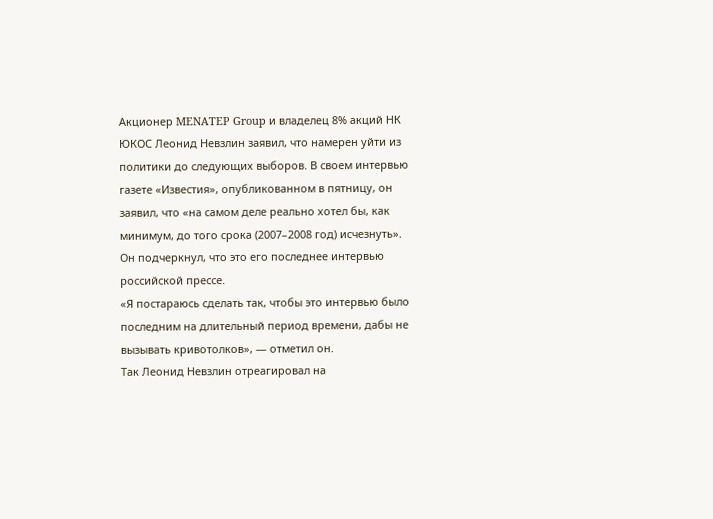Акционер MENATEP Group и владелец 8% акций НК ЮКОС Леонид Невзлин заявил, что намерен уйти из политики до следующих выборов. В своем интервью газете «Известия», опубликованном в пятницу, он заявил, что «на самом деле реально хотел бы, как минимум, до того срока (2007–2008 год) исчезнуть». Он подчеркнул, что это его последнее интервью российской прессе.
«Я постараюсь сделать так, чтобы это интервью было последним на длительный период времени, дабы не вызывать кривотолков», — отметил он.
Так Леонид Невзлин отреагировал на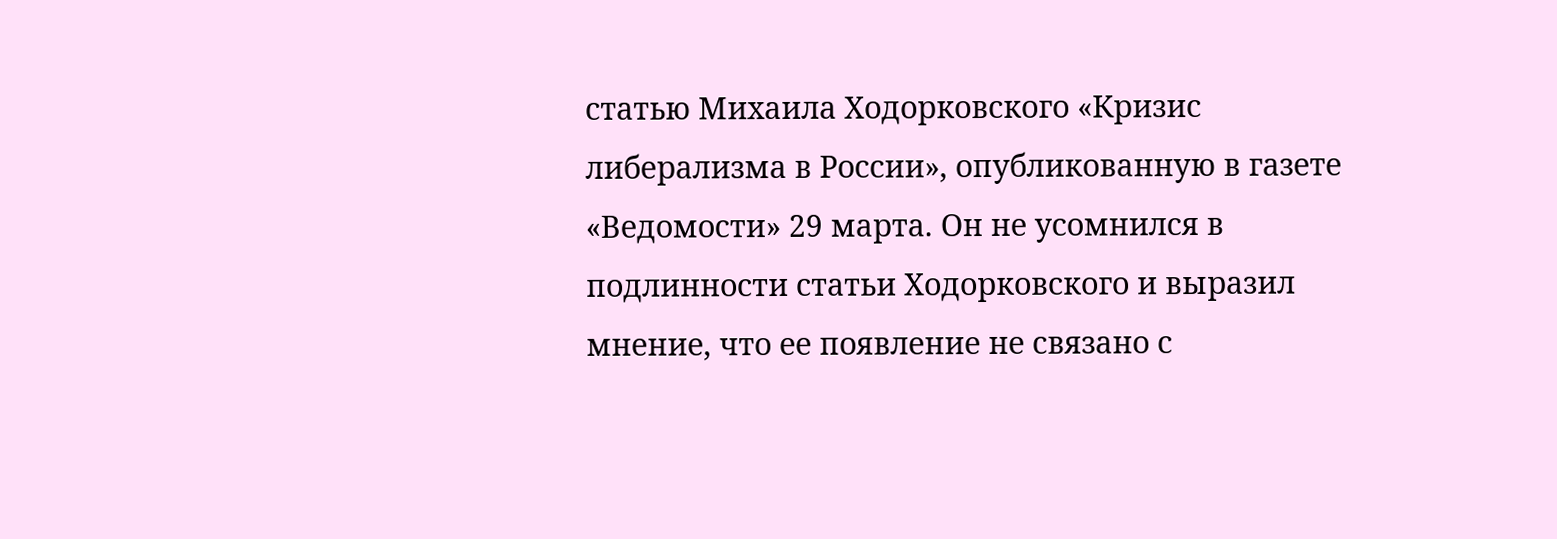статью Михаила Ходорковского «Кризис либерализма в России», опубликованную в газете «Ведомости» 29 марта. Он не усомнился в подлинности статьи Ходорковского и выразил мнение, что ее появление не связано с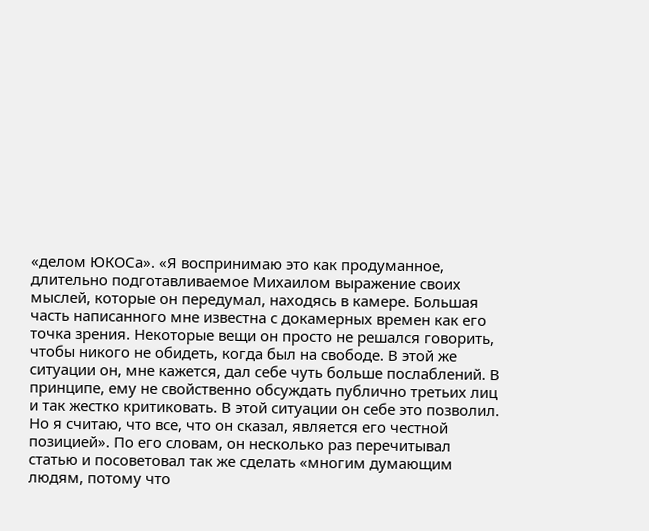«делом ЮКОСа». «Я воспринимаю это как продуманное, длительно подготавливаемое Михаилом выражение своих мыслей, которые он передумал, находясь в камере. Большая часть написанного мне известна с докамерных времен как его точка зрения. Некоторые вещи он просто не решался говорить, чтобы никого не обидеть, когда был на свободе. В этой же ситуации он, мне кажется, дал себе чуть больше послаблений. В принципе, ему не свойственно обсуждать публично третьих лиц и так жестко критиковать. В этой ситуации он себе это позволил. Но я считаю, что все, что он сказал, является его честной позицией». По его словам, он несколько раз перечитывал статью и посоветовал так же сделать «многим думающим людям, потому что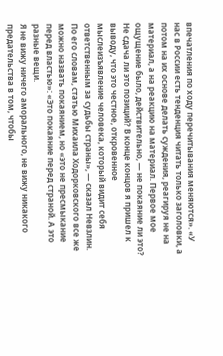впечатления по ходу перечитывания меняются». «У нас в России есть тенденция читать только заголовки, а потом на их основе делать суждения, реагируя не на материал, а на реакцию на материал. Первое мое ощущение было, действительно, — не покаяние ли это? Не сдача ли это позиций? В конце концов я пришел к выводу, что это честное, откровенное мыслеизъявление человека, который видит себя ответственным за судьбы страны», — сказал Невзлин.
По его словам, статью Михаила Ходорковского все же можно назвать покаянием, но «это не пресмыкание перед властью»: «Это покаяние перед страной. А это разные вещи.
Я не вижу ничего аморального, не вижу никакого предательства в том, чтобы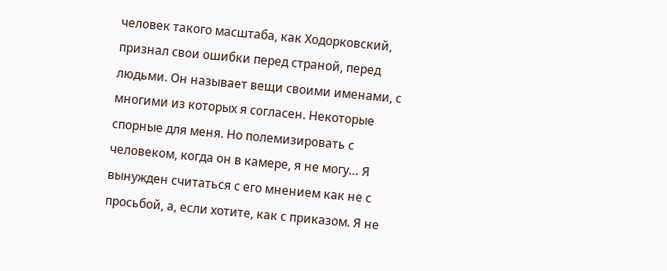человек такого масштаба, как Ходорковский, признал свои ошибки перед страной, перед людьми. Он называет вещи своими именами, с многими из которых я согласен. Некоторые спорные для меня. Но полемизировать с человеком, когда он в камере, я не могу… Я вынужден считаться с его мнением как не с просьбой, а, если хотите, как с приказом. Я не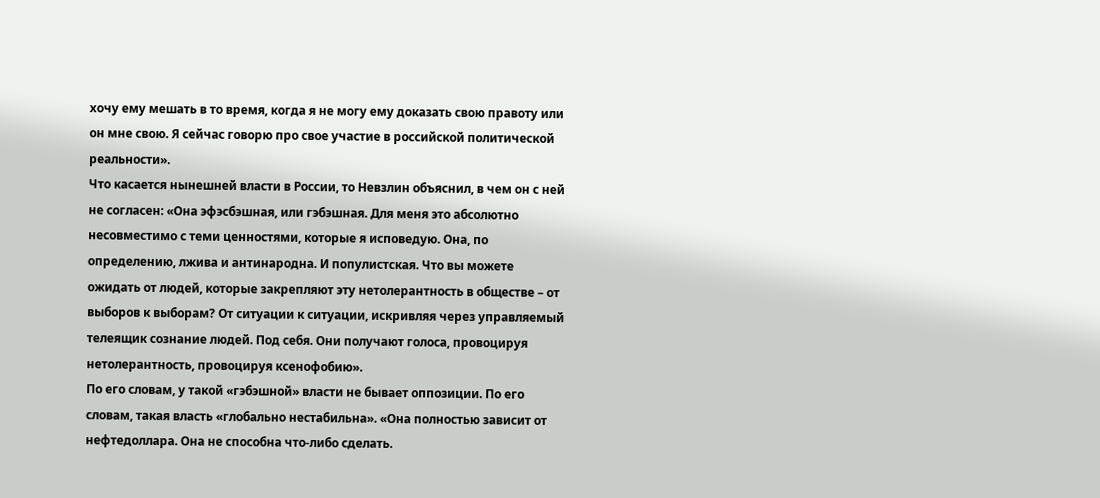хочу ему мешать в то время, когда я не могу ему доказать свою правоту или он мне свою. Я сейчас говорю про свое участие в российской политической реальности».
Что касается нынешней власти в России, то Невзлин объяснил, в чем он с ней не согласен: «Она эфэсбэшная, или гэбэшная. Для меня это абсолютно несовместимо с теми ценностями, которые я исповедую. Она, по определению, лжива и антинародна. И популистская. Что вы можете ожидать от людей, которые закрепляют эту нетолерантность в обществе – от выборов к выборам? От ситуации к ситуации, искривляя через управляемый телеящик сознание людей. Под себя. Они получают голоса, провоцируя нетолерантность, провоцируя ксенофобию».
По его словам, у такой «гэбэшной» власти не бывает оппозиции. По его словам, такая власть «глобально нестабильна». «Она полностью зависит от нефтедоллара. Она не способна что-либо сделать.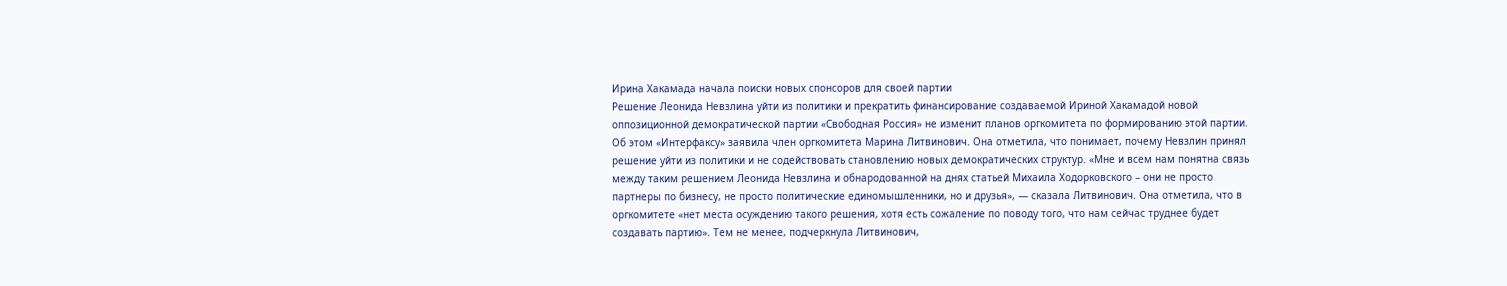Ирина Хакамада начала поиски новых спонсоров для своей партии
Решение Леонида Невзлина уйти из политики и прекратить финансирование создаваемой Ириной Хакамадой новой оппозиционной демократической партии «Свободная Россия» не изменит планов оргкомитета по формированию этой партии. Об этом «Интерфаксу» заявила член оргкомитета Марина Литвинович. Она отметила, что понимает, почему Невзлин принял решение уйти из политики и не содействовать становлению новых демократических структур. «Мне и всем нам понятна связь между таким решением Леонида Невзлина и обнародованной на днях статьей Михаила Ходорковского – они не просто партнеры по бизнесу, не просто политические единомышленники, но и друзья», — сказала Литвинович. Она отметила, что в оргкомитете «нет места осуждению такого решения, хотя есть сожаление по поводу того, что нам сейчас труднее будет создавать партию». Тем не менее, подчеркнула Литвинович,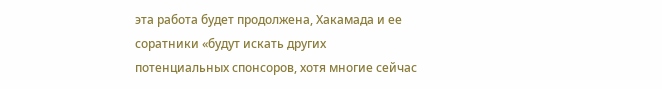эта работа будет продолжена, Хакамада и ее соратники «будут искать других потенциальных спонсоров, хотя многие сейчас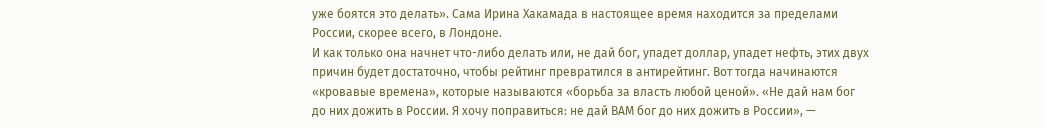уже боятся это делать». Сама Ирина Хакамада в настоящее время находится за пределами России, скорее всего, в Лондоне.
И как только она начнет что-либо делать или, не дай бог, упадет доллар, упадет нефть, этих двух причин будет достаточно, чтобы рейтинг превратился в антирейтинг. Вот тогда начинаются «кровавые времена», которые называются «борьба за власть любой ценой». «Не дай нам бог до них дожить в России. Я хочу поправиться: не дай ВАМ бог до них дожить в России», —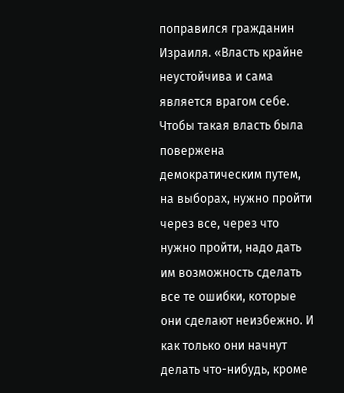поправился гражданин Израиля. «Власть крайне неустойчива и сама является врагом себе. Чтобы такая власть была повержена демократическим путем, на выборах, нужно пройти через все, через что нужно пройти, надо дать им возможность сделать все те ошибки, которые они сделают неизбежно. И как только они начнут делать что-нибудь, кроме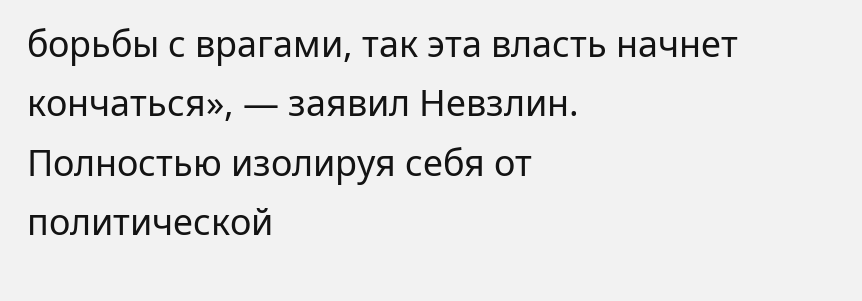борьбы с врагами, так эта власть начнет кончаться», — заявил Невзлин.
Полностью изолируя себя от политической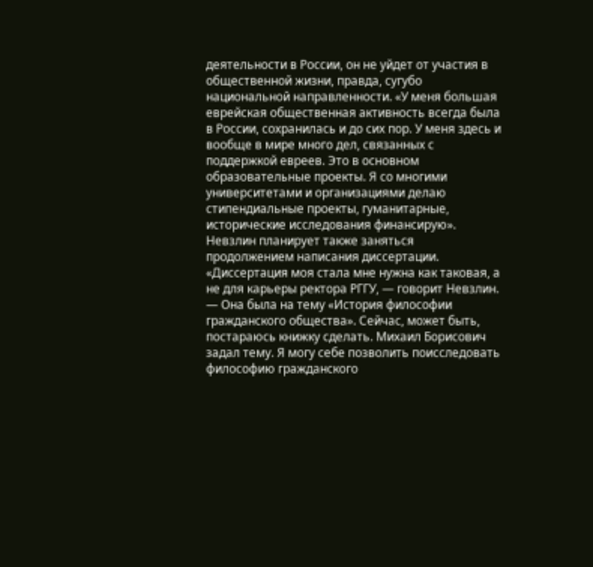деятельности в России, он не уйдет от участия в общественной жизни, правда, сугубо национальной направленности. «У меня большая еврейская общественная активность всегда была в России, сохранилась и до сих пор. У меня здесь и вообще в мире много дел, связанных с поддержкой евреев. Это в основном образовательные проекты. Я со многими университетами и организациями делаю стипендиальные проекты, гуманитарные, исторические исследования финансирую».
Невзлин планирует также заняться продолжением написания диссертации. «Диссертация моя стала мне нужна как таковая, а не для карьеры ректора РГГУ, — говорит Невзлин. — Она была на тему «История философии гражданского общества». Сейчас, может быть, постараюсь книжку сделать. Михаил Борисович задал тему. Я могу себе позволить поисследовать философию гражданского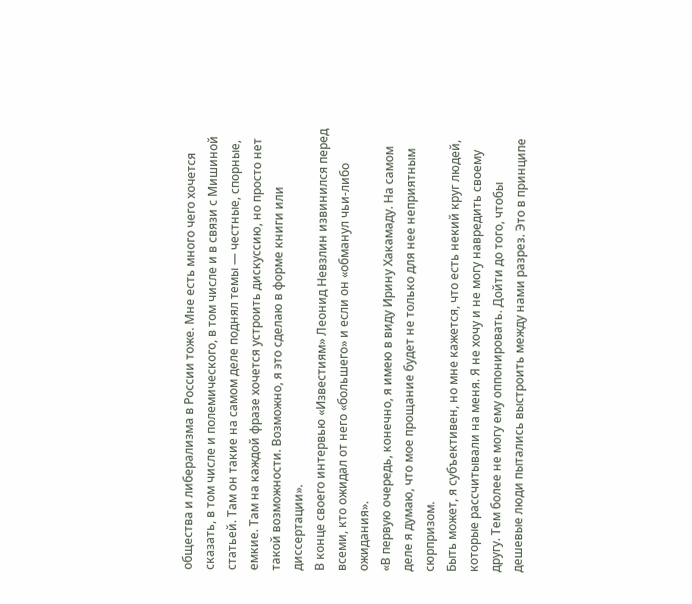общества и либерализма в России тоже. Мне есть много чего хочется сказать, в том числе и полемического, в том числе и в связи с Мишиной статьей. Там он такие на самом деле поднял темы — честные, спорные, емкие. Там на каждой фразе хочется устроить дискуссию, но просто нет такой возможности. Возможно, я это сделаю в форме книги или диссертации».
В конце своего интервью «Известиям» Леонид Невзлин извинился перед всеми, кто ожидал от него «большего» и если он «обманул чьи-либо ожидания».
«В первую очередь, конечно, я имею в виду Ирину Хакамаду. На самом деле я думаю, что мое прощание будет не только для нее неприятным сюрпризом.
Быть может, я субъективен, но мне кажется, что есть некий круг людей, которые рассчитывали на меня. Я не хочу и не могу навредить своему другу. Тем более не могу ему оппонировать. Дойти до того, чтобы дешевые люди пытались выстроить между нами разрез. Это в принципе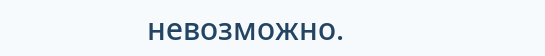невозможно.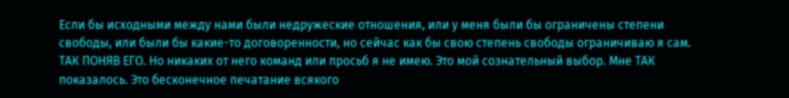Если бы исходными между нами были недружеские отношения, или у меня были бы ограничены степени свободы, или были бы какие-то договоренности, но сейчас как бы свою степень свободы ограничиваю я сам. ТАК ПОНЯВ ЕГО. Но никаких от него команд или просьб я не имею. Это мой сознательный выбор. Мне ТАК показалось. Это бесконечное печатание всякого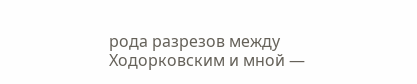рода разрезов между Ходорковским и мной —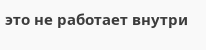это не работает внутри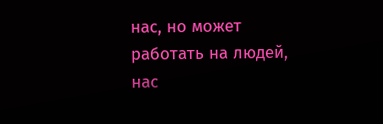нас, но может работать на людей, нас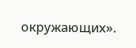окружающих».